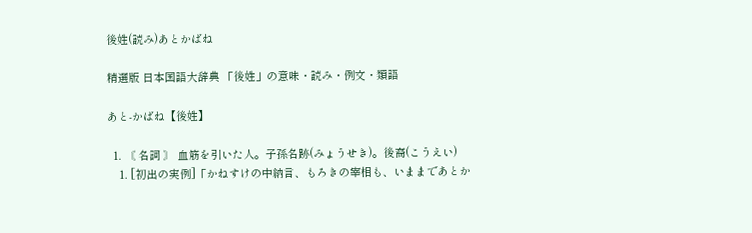後姓(読み)あとかばね

精選版 日本国語大辞典 「後姓」の意味・読み・例文・類語

あと‐かばね【後姓】

  1. 〘 名詞 〙 血筋を引いた人。子孫名跡(みょうせき)。後裔(こうえい)
    1. [初出の実例]「かねすけの中納言、もろきの宰相も、いままであとか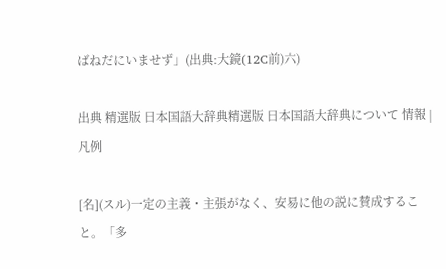ばねだにいませず」(出典:大鏡(12C前)六)

出典 精選版 日本国語大辞典精選版 日本国語大辞典について 情報 | 凡例

[名](スル)一定の主義・主張がなく、安易に他の説に賛成すること。「多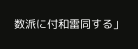数派に付和雷同する」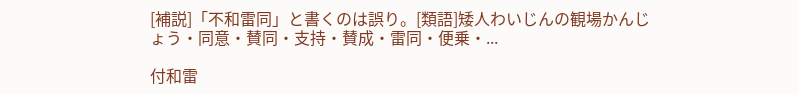[補説]「不和雷同」と書くのは誤り。[類語]矮人わいじんの観場かんじょう・同意・賛同・支持・賛成・雷同・便乗・...

付和雷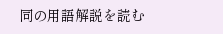同の用語解説を読む